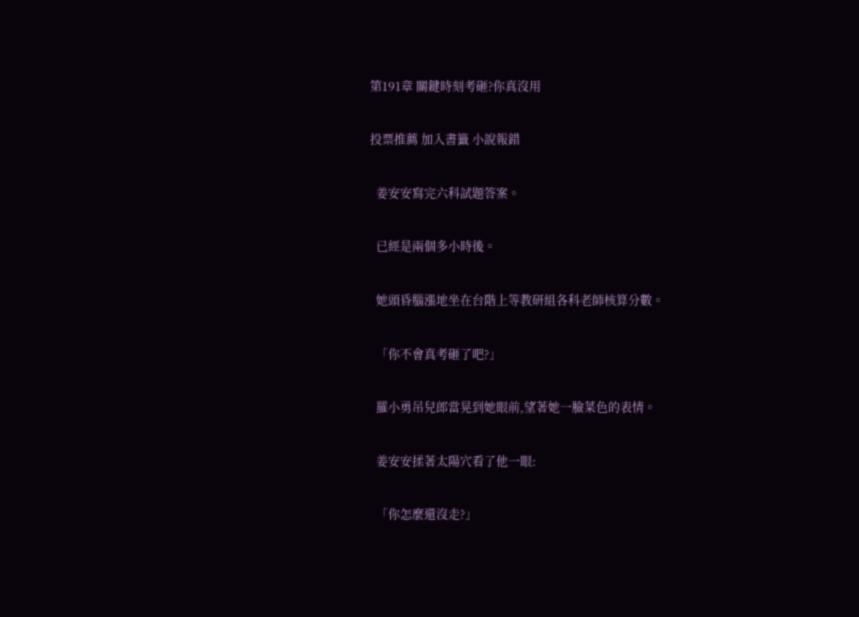第191章 關鍵時刻考砸?你真沒用

投票推薦 加入書籤 小說報錯

  姜安安寫完六科試題答案。

  已經是兩個多小時後。

  她頭昏腦漲地坐在台階上等教研組各科老師核算分數。

  「你不會真考砸了吧?」

  羅小勇吊兒郎當晃到她眼前,望著她一臉菜色的表情。

  姜安安揉著太陽穴看了他一眼:

  「你怎麼還沒走?」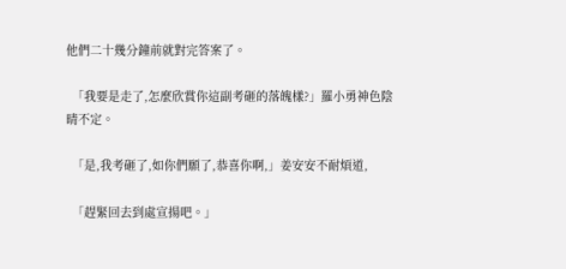他們二十幾分鐘前就對完答案了。

  「我要是走了,怎麼欣賞你這副考砸的落魄樣?」羅小勇神色陰晴不定。

  「是,我考砸了,如你們願了,恭喜你啊,」姜安安不耐煩道,

  「趕緊回去到處宣揚吧。」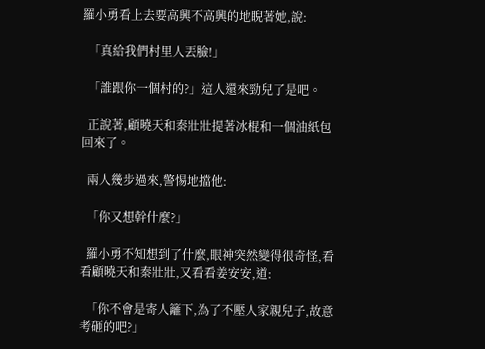羅小勇看上去要高興不高興的地睨著她,說:

  「真給我們村里人丟臉!」

  「誰跟你一個村的?」這人還來勁兒了是吧。

  正說著,顧曉天和秦壯壯提著冰棍和一個油紙包回來了。

  兩人幾步過來,警惕地擋他:

  「你又想幹什麼?」

  羅小勇不知想到了什麼,眼神突然變得很奇怪,看看顧曉天和秦壯壯,又看看姜安安,道:

  「你不會是寄人籬下,為了不壓人家親兒子,故意考砸的吧?」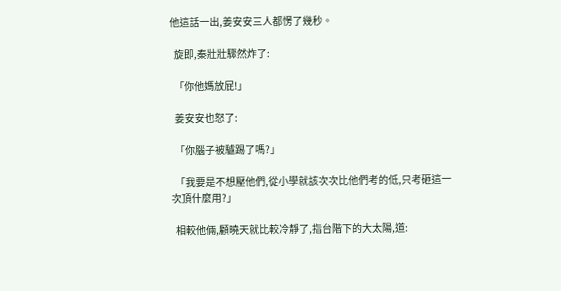他這話一出,姜安安三人都愣了幾秒。

  旋即,秦壯壯驟然炸了:

  「你他媽放屁!」

  姜安安也怒了:

  「你腦子被驢踢了嗎?」

  「我要是不想壓他們,從小學就該次次比他們考的低,只考砸這一次頂什麼用?」

  相較他倆,顧曉天就比較冷靜了,指台階下的大太陽,道: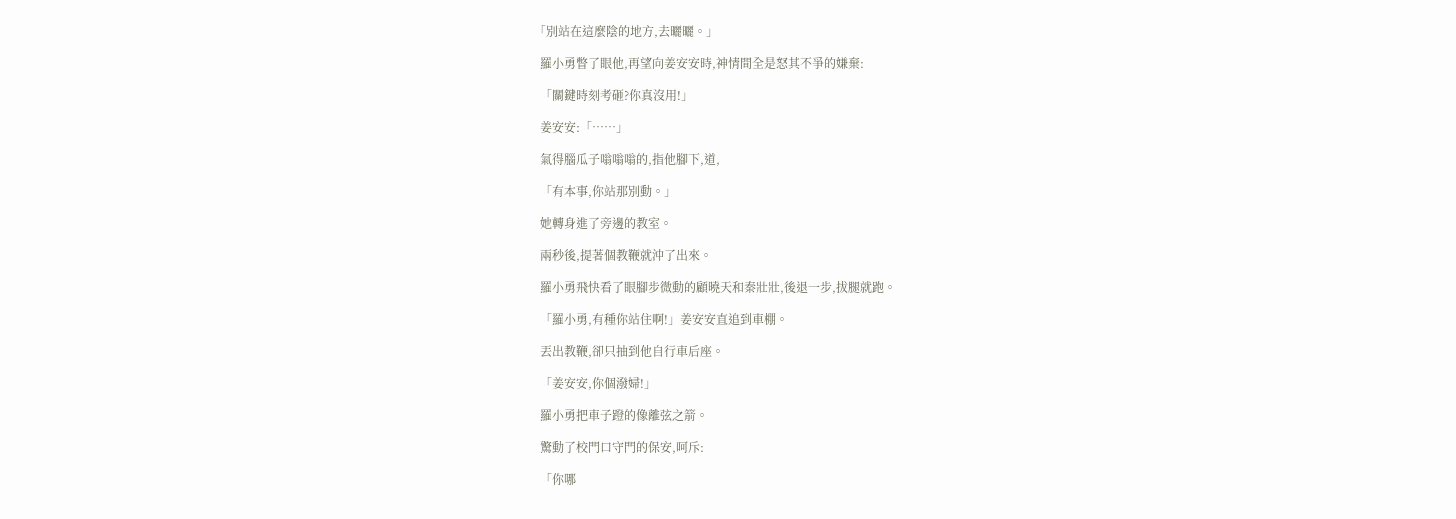「別站在這麼陰的地方,去曬曬。」

  羅小勇瞥了眼他,再望向姜安安時,神情間全是怒其不爭的嫌棄:

  「關鍵時刻考砸?你真沒用!」

  姜安安:「……」

  氣得腦瓜子嗡嗡嗡的,指他腳下,道,

  「有本事,你站那別動。」

  她轉身進了旁邊的教室。

  兩秒後,提著個教鞭就沖了出來。

  羅小勇飛快看了眼腳步微動的顧曉天和秦壯壯,後退一步,拔腿就跑。

  「羅小勇,有種你站住啊!」姜安安直追到車棚。

  丟出教鞭,卻只抽到他自行車后座。

  「姜安安,你個潑婦!」

  羅小勇把車子蹬的像離弦之箭。

  驚動了校門口守門的保安,呵斥:

  「你哪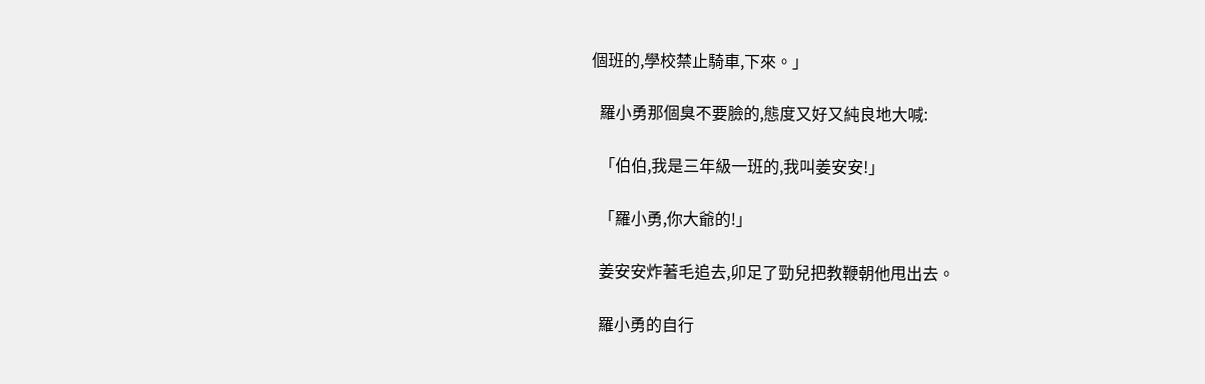個班的,學校禁止騎車,下來。」

  羅小勇那個臭不要臉的,態度又好又純良地大喊:

  「伯伯,我是三年級一班的,我叫姜安安!」

  「羅小勇,你大爺的!」

  姜安安炸著毛追去,卯足了勁兒把教鞭朝他甩出去。

  羅小勇的自行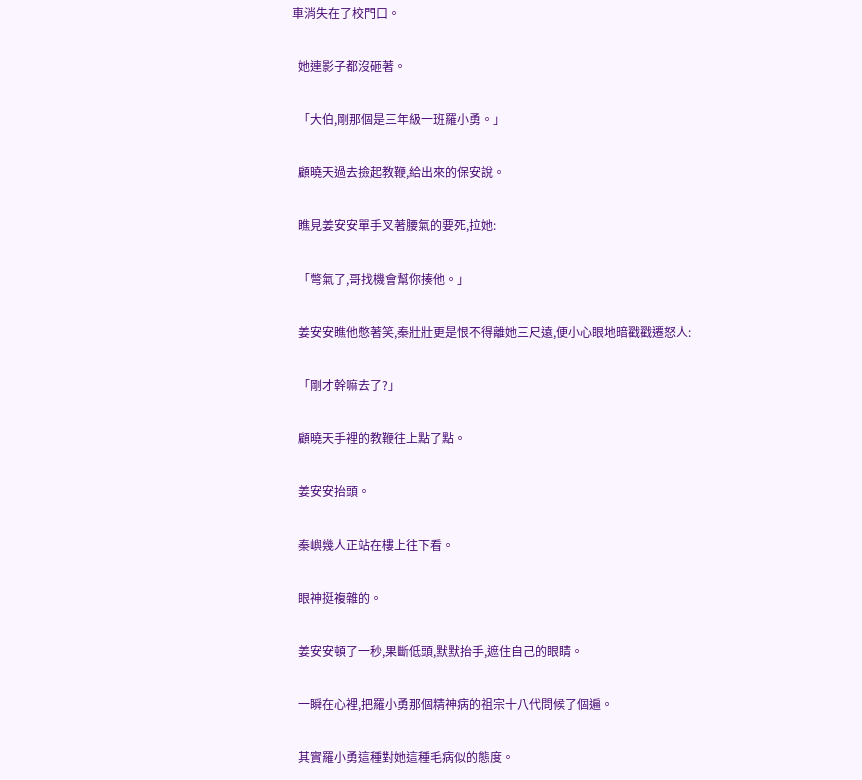車消失在了校門口。

  她連影子都沒砸著。

  「大伯,剛那個是三年級一班羅小勇。」

  顧曉天過去撿起教鞭,給出來的保安說。

  瞧見姜安安單手叉著腰氣的要死,拉她:

  「彆氣了,哥找機會幫你揍他。」

  姜安安瞧他憋著笑,秦壯壯更是恨不得離她三尺遠,便小心眼地暗戳戳遷怒人:

  「剛才幹嘛去了?」

  顧曉天手裡的教鞭往上點了點。

  姜安安抬頭。

  秦嶼幾人正站在樓上往下看。

  眼神挺複雜的。

  姜安安頓了一秒,果斷低頭,默默抬手,遮住自己的眼睛。

  一瞬在心裡,把羅小勇那個精神病的祖宗十八代問候了個遍。

  其實羅小勇這種對她這種毛病似的態度。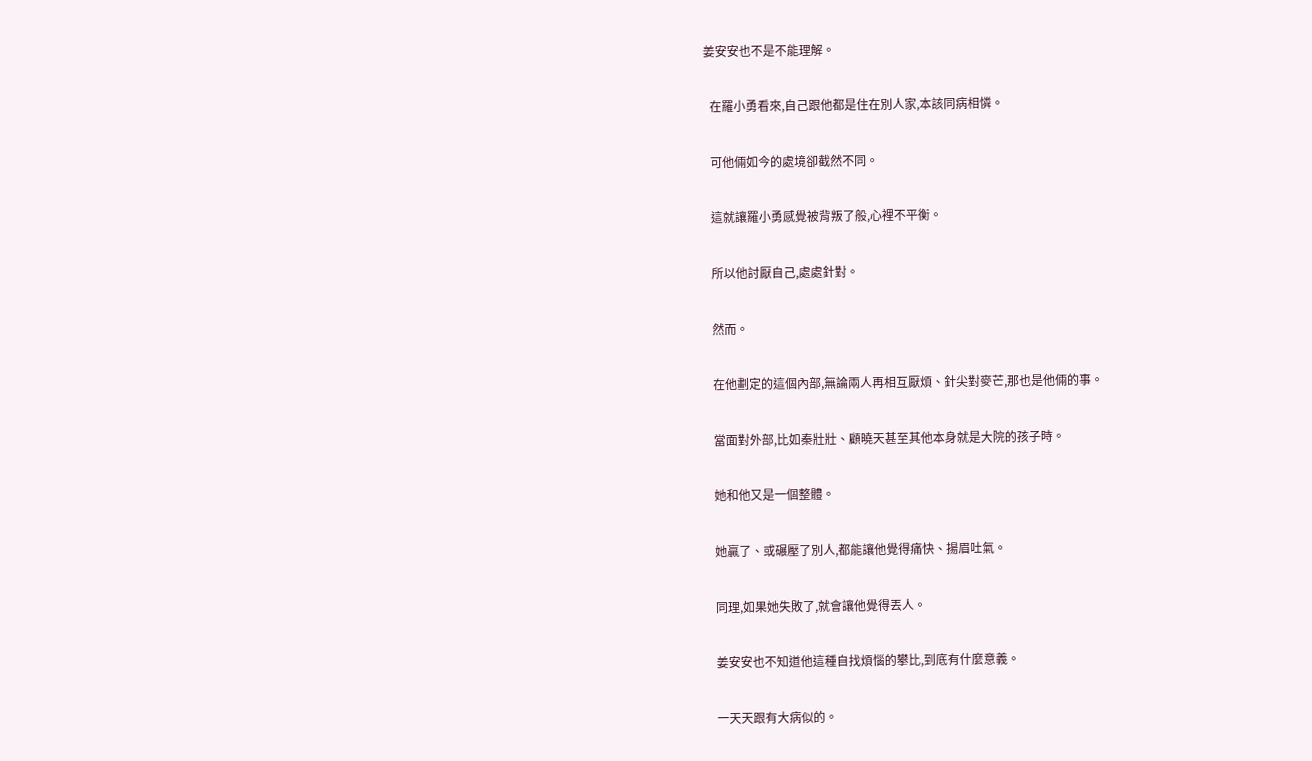姜安安也不是不能理解。

  在羅小勇看來,自己跟他都是住在別人家,本該同病相憐。

  可他倆如今的處境卻截然不同。

  這就讓羅小勇感覺被背叛了般,心裡不平衡。

  所以他討厭自己,處處針對。

  然而。

  在他劃定的這個內部,無論兩人再相互厭煩、針尖對麥芒,那也是他倆的事。

  當面對外部,比如秦壯壯、顧曉天甚至其他本身就是大院的孩子時。

  她和他又是一個整體。

  她贏了、或碾壓了別人,都能讓他覺得痛快、揚眉吐氣。

  同理,如果她失敗了,就會讓他覺得丟人。

  姜安安也不知道他這種自找煩惱的攀比,到底有什麼意義。

  一天天跟有大病似的。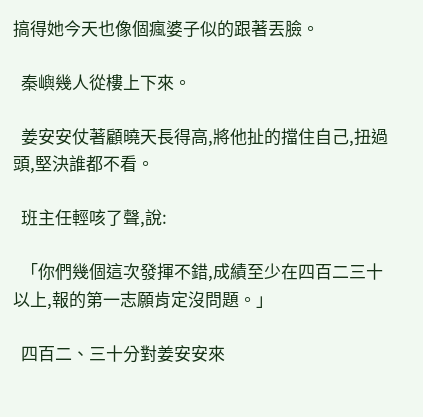搞得她今天也像個瘋婆子似的跟著丟臉。

  秦嶼幾人從樓上下來。

  姜安安仗著顧曉天長得高,將他扯的擋住自己,扭過頭,堅決誰都不看。

  班主任輕咳了聲,說:

  「你們幾個這次發揮不錯,成績至少在四百二三十以上,報的第一志願肯定沒問題。」

  四百二、三十分對姜安安來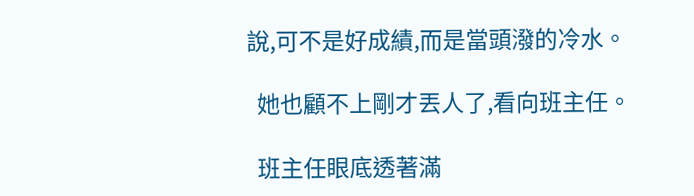說,可不是好成績,而是當頭潑的冷水。

  她也顧不上剛才丟人了,看向班主任。

  班主任眼底透著滿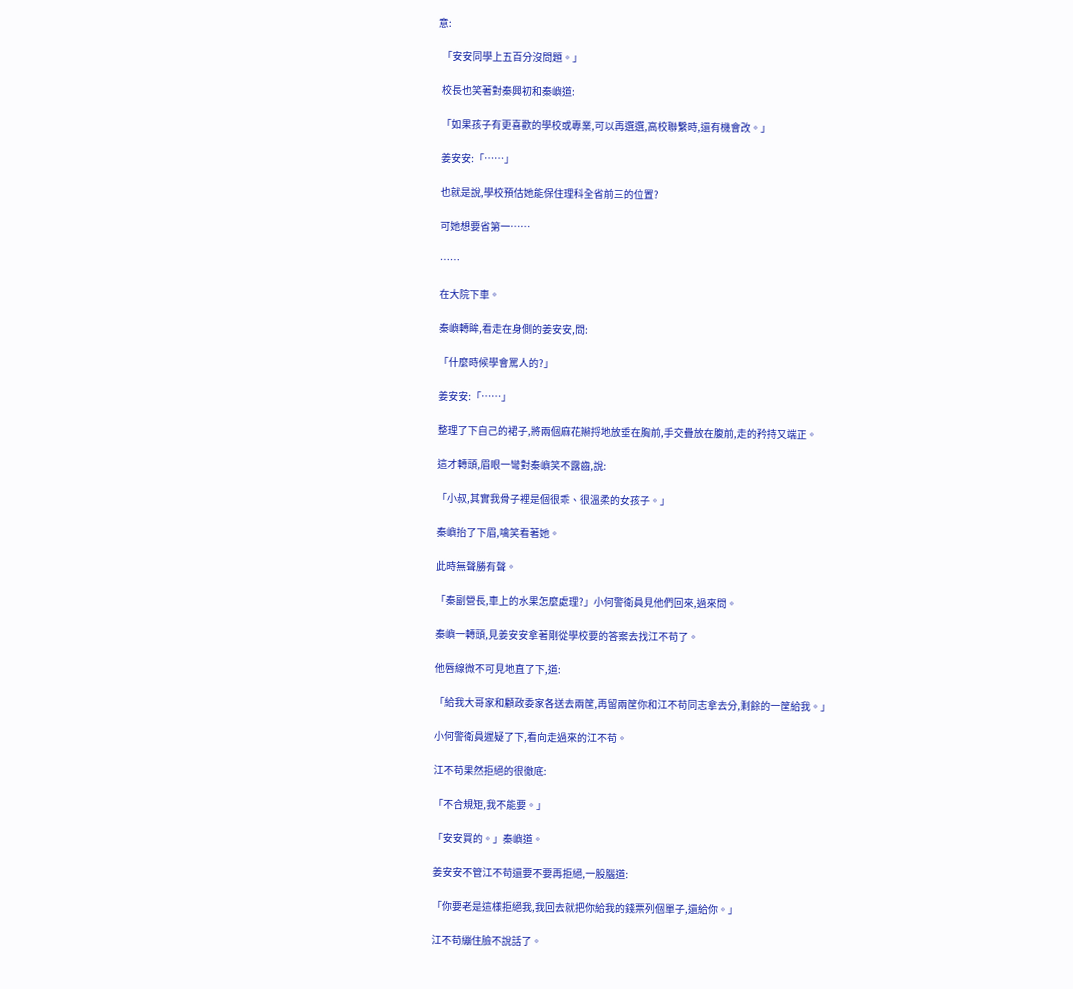意:

  「安安同學上五百分沒問題。」

  校長也笑著對秦興初和秦嶼道:

  「如果孩子有更喜歡的學校或專業,可以再選選,高校聯繫時,還有機會改。」

  姜安安:「……」

  也就是說,學校預估她能保住理科全省前三的位置?

  可她想要省第一……

  ……

  在大院下車。

  秦嶼轉眸,看走在身側的姜安安,問:

  「什麼時候學會罵人的?」

  姜安安:「……」

  整理了下自己的裙子,將兩個麻花辮捋地放垂在胸前,手交疊放在腹前,走的矜持又端正。

  這才轉頭,眉眼一彎對秦嶼笑不露齒,說:

  「小叔,其實我骨子裡是個很乖、很溫柔的女孩子。」

  秦嶼抬了下眉,噙笑看著她。

  此時無聲勝有聲。

  「秦副營長,車上的水果怎麼處理?」小何警衛員見他們回來,過來問。

  秦嶼一轉頭,見姜安安拿著剛從學校要的答案去找江不苟了。

  他唇線微不可見地直了下,道:

  「給我大哥家和顧政委家各送去兩筐,再留兩筐你和江不苟同志拿去分,剩餘的一筐給我。」

  小何警衛員遲疑了下,看向走過來的江不苟。

  江不苟果然拒絕的很徹底:

  「不合規矩,我不能要。」

  「安安買的。」秦嶼道。

  姜安安不管江不苟還要不要再拒絕,一股腦道:

  「你要老是這樣拒絕我,我回去就把你給我的錢票列個單子,還給你。」

  江不苟繃住臉不說話了。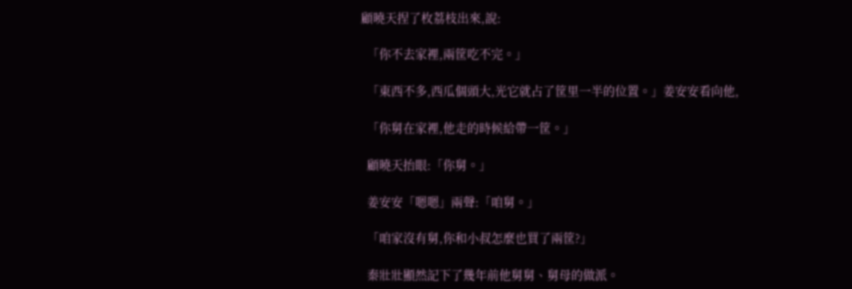顧曉天捏了枚荔枝出來,說:

  「你不去家裡,兩筐吃不完。」

  「東西不多,西瓜個頭大,光它就占了筐里一半的位置。」姜安安看向他,

  「你舅在家裡,他走的時候給帶一筐。」

  顧曉天抬眼:「你舅。」

  姜安安「嗯嗯」兩聲:「咱舅。」

  「咱家沒有舅,你和小叔怎麼也買了兩筐?」

  秦壯壯顯然記下了幾年前他舅舅、舅母的做派。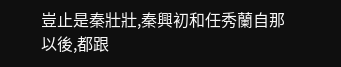豈止是秦壯壯,秦興初和任秀蘭自那以後,都跟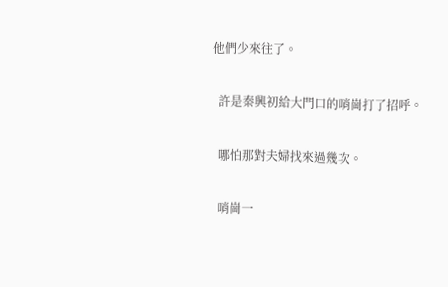他們少來往了。

  許是秦興初給大門口的哨崗打了招呼。

  哪怕那對夫婦找來過幾次。

  哨崗一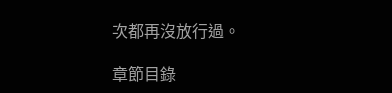次都再沒放行過。

章節目錄